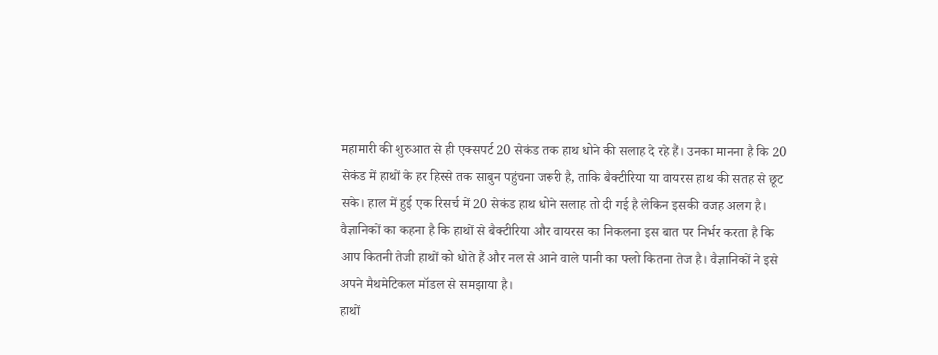महामारी की शुरुआत से ही एक्सपर्ट 20 सेकंड तक हाथ धोने की सलाह दे रहे हैं। उनका मानना है कि 20 सेकंड में हाथों के हर हिस्से तक साबुन पहुंचना जरूरी है, ताकि बैक्टीरिया या वायरस हाथ की सतह से छूट सके। हाल में हुई एक रिसर्च में 20 सेकंड हाथ धोने सलाह तो दी गई है लेकिन इसकी वजह अलग है।
वैज्ञानिकों का कहना है कि हाथों से बैक्टीरिया और वायरस का निकलना इस बात पर निर्भर करता है कि आप कितनी तेजी हाथों को धोते हैं और नल से आने वाले पानी का फ्लो कितना तेज है। वैज्ञानिकों ने इसे अपने मैथमेटिकल मॉडल से समझाया है।
हाथों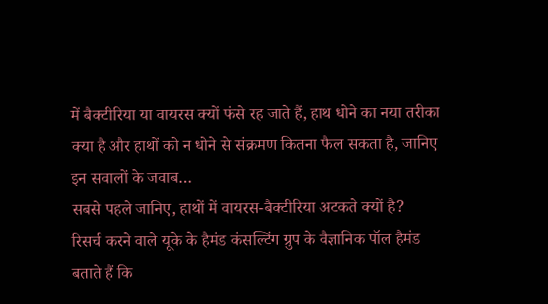में बैक्टीरिया या वायरस क्यों फंसे रह जाते हैं, हाथ धोने का नया तरीका क्या है और हाथों को न धोने से संक्रमण कितना फैल सकता है, जानिए इन सवालों के जवाब…
सबसे पहले जानिए, हाथों में वायरस-बैक्टीरिया अटकते क्यों है?
रिसर्च करने वाले यूके के हैमंड कंसल्टिंग ग्रुप के वैज्ञानिक पॉल हैमंड बताते हैं कि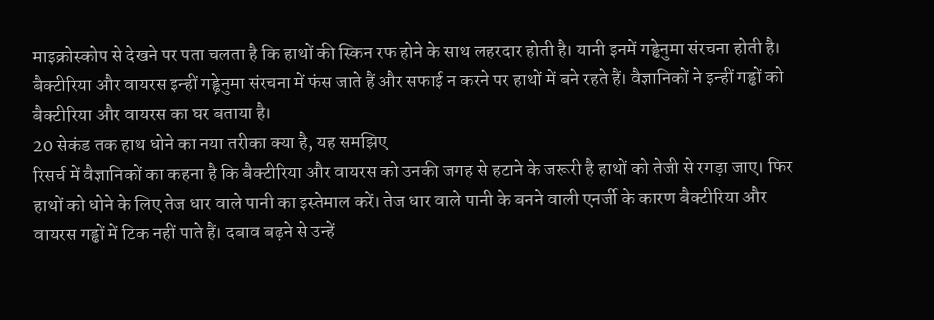माइक्रोस्कोप से देखने पर पता चलता है कि हाथों की स्किन रफ होने के साथ लहरदार होती है। यानी इनमें गड्ढेनुमा संरचना होती है। बैक्टीरिया और वायरस इन्हीं गड्ढ़ेनुमा संरचना में फंस जाते हैं और सफाई न करने पर हाथों में बने रहते हैं। वैज्ञानिकों ने इन्हीं गड्ढों को बैक्टीरिया और वायरस का घर बताया है।
20 सेकंड तक हाथ धोने का नया तरीका क्या है, यह समझिए
रिसर्च में वैज्ञानिकों का कहना है कि बैक्टीरिया और वायरस को उनकी जगह से हटाने के जरूरी है हाथों को तेजी से रगड़ा जाए। फिर हाथों को धोने के लिए तेज धार वाले पानी का इस्तेमाल करें। तेज धार वाले पानी के बनने वाली एनर्जी के कारण बैक्टीरिया और वायरस गड्ढों में टिक नहीं पाते हैं। दबाव बढ़ने से उन्हें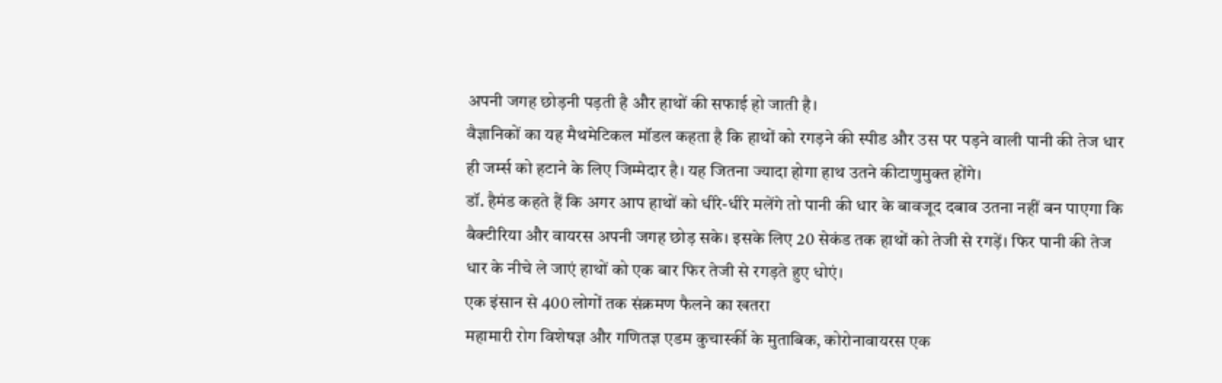अपनी जगह छोड़नी पड़ती है और हाथों की सफाई हो जाती है।
वैज्ञानिकों का यह मैथमेटिकल मॉडल कहता है कि हाथों को रगड़ने की स्पीड और उस पर पड़ने वाली पानी की तेज धार ही जर्म्स को हटाने के लिए जिम्मेदार है। यह जितना ज्यादा होगा हाथ उतने कीटाणुमुक्त होंगे।
डॉ. हैमंड कहते हैं कि अगर आप हाथों को धीरे-धीरे मलेंगे तो पानी की धार के बावजूद दबाव उतना नहीं बन पाएगा कि बैक्टीरिया और वायरस अपनी जगह छोड़ सके। इसके लिए 20 सेकंड तक हाथों को तेजी से रगड़ें। फिर पानी की तेज धार के नीचे ले जाएं हाथों को एक बार फिर तेजी से रगड़ते हुए धोएं।
एक इंसान से 400 लोगों तक संक्रमण फैलने का खतरा
महामारी रोग विशेषज्ञ और गणितज्ञ एडम कुचार्स्की के मुताबिक, कोरोनावायरस एक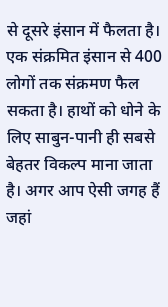से दूसरे इंसान में फैलता है। एक संक्रमित इंसान से 400 लोगों तक संक्रमण फैल सकता है। हाथों को धोने के लिए साबुन-पानी ही सबसे बेहतर विकल्प माना जाता है। अगर आप ऐसी जगह हैं जहां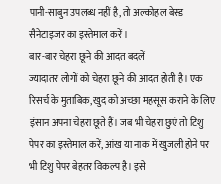पानी-साबुन उपलब्ध नहीं है, तो अल्कोहल बेस्ड सैनेटाइजर का इस्तेमाल करें।
बार-बार चेहरा छूने की आदत बदलें
ज्यादातर लोगों को चेहरा छूने की आदत होती है। एक रिसर्च के मुताबिक, खुद को अच्छा महसूस कराने के लिए इंसान अपना चेहरा छूते हैं। जब भी चेहरा छुएं तो टिशु पेपर का इस्तेमाल करें, आंख या नाक में खुजली होने पर भी टिशु पेपर बेहतर विकल्प है। इसे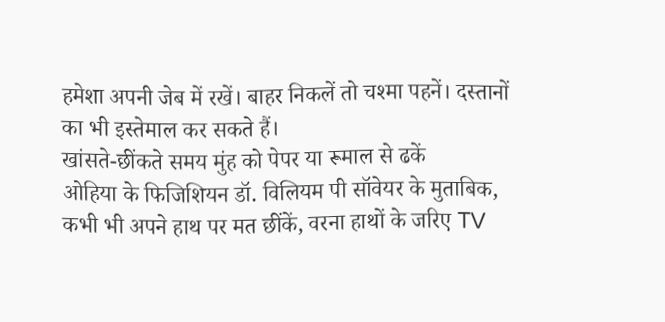हमेशा अपनी जेब में रखें। बाहर निकलें तो चश्मा पहनें। दस्तानों का भी इस्तेमाल कर सकते हैं।
खांसते-छींकते समय मुंह को पेपर या रूमाल से ढकें
ओहिया के फिजिशियन डॉ. विलियम पी सॉवेयर के मुताबिक, कभी भी अपने हाथ पर मत छींकें, वरना हाथों के जरिए TV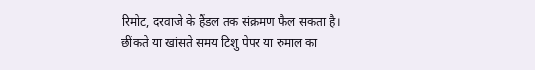रिमोट, दरवाजे के हैंडल तक संक्रमण फैल सकता है। छींकते या खांसते समय टिशु पेपर या रुमाल का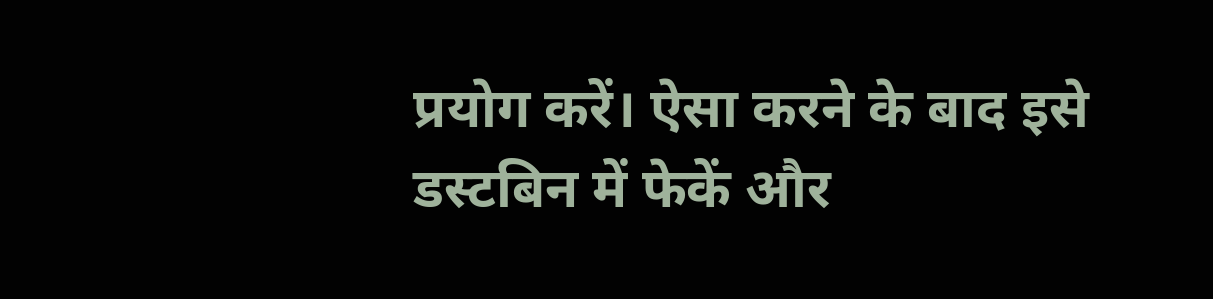प्रयोग करें। ऐसा करने के बाद इसे डस्टबिन में फेकें और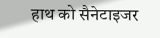हाथ को सैनेटाइजर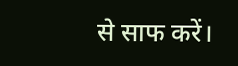से साफ करें।